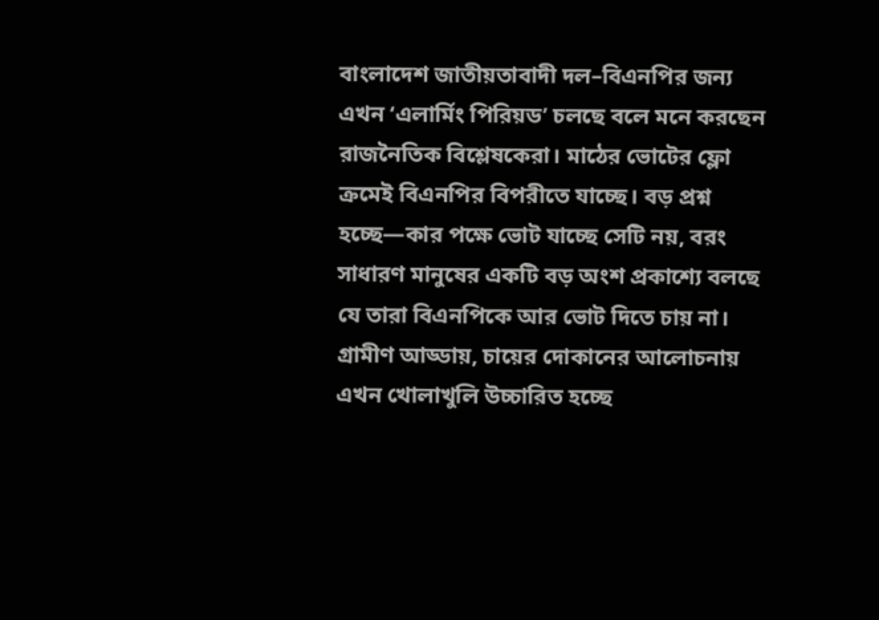বাংলাদেশ জাতীয়তাবাদী দল–বিএনপির জন্য এখন ‘এলার্মিং পিরিয়ড’ চলছে বলে মনে করছেন রাজনৈতিক বিশ্লেষকেরা। মাঠের ভোটের ফ্লো ক্রমেই বিএনপির বিপরীতে যাচ্ছে। বড় প্রশ্ন হচ্ছে—কার পক্ষে ভোট যাচ্ছে সেটি নয়, বরং সাধারণ মানুষের একটি বড় অংশ প্রকাশ্যে বলছে যে তারা বিএনপিকে আর ভোট দিতে চায় না।
গ্রামীণ আড্ডায়, চায়ের দোকানের আলোচনায় এখন খোলাখুলি উচ্চারিত হচ্ছে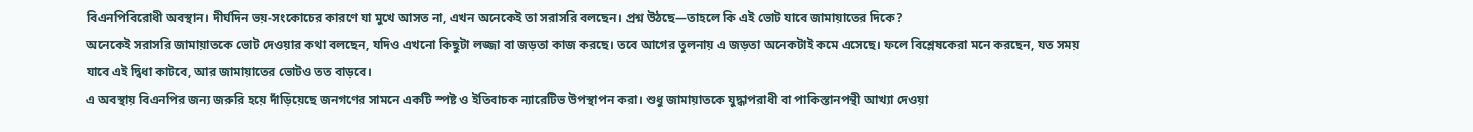বিএনপিবিরোধী অবস্থান। দীর্ঘদিন ভয়-সংকোচের কারণে যা মুখে আসত না, এখন অনেকেই তা সরাসরি বলছেন। প্রশ্ন উঠছে—তাহলে কি এই ভোট যাবে জামায়াতের দিকে?
অনেকেই সরাসরি জামায়াতকে ভোট দেওয়ার কথা বলছেন, যদিও এখনো কিছুটা লজ্জা বা জড়তা কাজ করছে। তবে আগের তুলনায় এ জড়তা অনেকটাই কমে এসেছে। ফলে বিশ্লেষকেরা মনে করছেন, যত সময় যাবে এই দ্বিধা কাটবে, আর জামায়াতের ভোটও তত বাড়বে।
এ অবস্থায় বিএনপির জন্য জরুরি হয়ে দাঁড়িয়েছে জনগণের সামনে একটি স্পষ্ট ও ইতিবাচক ন্যারেটিভ উপস্থাপন করা। শুধু জামায়াতকে যুদ্ধাপরাধী বা পাকিস্তানপন্থী আখ্যা দেওয়া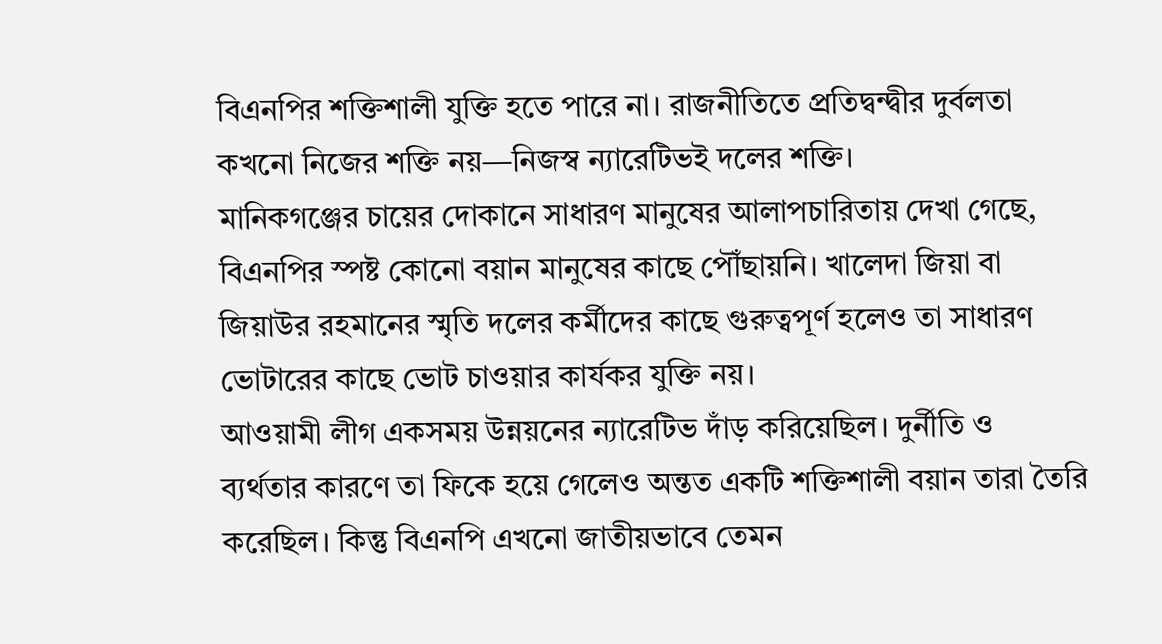বিএনপির শক্তিশালী যুক্তি হতে পারে না। রাজনীতিতে প্রতিদ্বন্দ্বীর দুর্বলতা কখনো নিজের শক্তি নয়—নিজস্ব ন্যারেটিভই দলের শক্তি।
মানিকগঞ্জের চায়ের দোকানে সাধারণ মানুষের আলাপচারিতায় দেখা গেছে, বিএনপির স্পষ্ট কোনো বয়ান মানুষের কাছে পৌঁছায়নি। খালেদা জিয়া বা জিয়াউর রহমানের স্মৃতি দলের কর্মীদের কাছে গুরুত্বপূর্ণ হলেও তা সাধারণ ভোটারের কাছে ভোট চাওয়ার কার্যকর যুক্তি নয়।
আওয়ামী লীগ একসময় উন্নয়নের ন্যারেটিভ দাঁড় করিয়েছিল। দুর্নীতি ও ব্যর্থতার কারণে তা ফিকে হয়ে গেলেও অন্তত একটি শক্তিশালী বয়ান তারা তৈরি করেছিল। কিন্তু বিএনপি এখনো জাতীয়ভাবে তেমন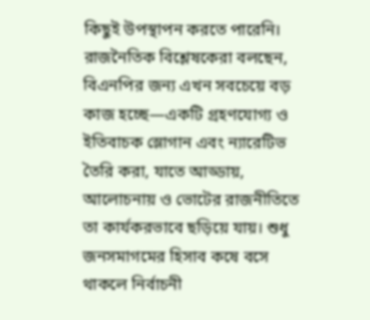কিছুই উপস্থাপন করতে পারেনি।
রাজনৈতিক বিশ্লেষকেরা বলছেন, বিএনপির জন্য এখন সবচেয়ে বড় কাজ হচ্ছে—একটি গ্রহণযোগ্য ও ইতিবাচক স্লোগান এবং ন্যারেটিভ তৈরি করা, যাতে আড্ডায়, আলোচনায় ও ভোটের রাজনীতিতে তা কার্যকরভাবে ছড়িয়ে যায়। শুধু জনসমাগমের হিসাব কষে বসে থাকলে নির্বাচনী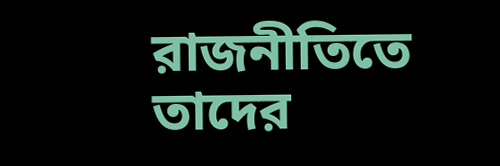রাজনীতিতে তাদের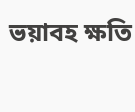ভয়াবহ ক্ষতি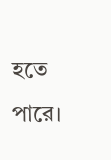হতে পারে।